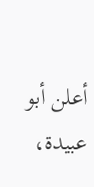أعلن أبو عبيدة،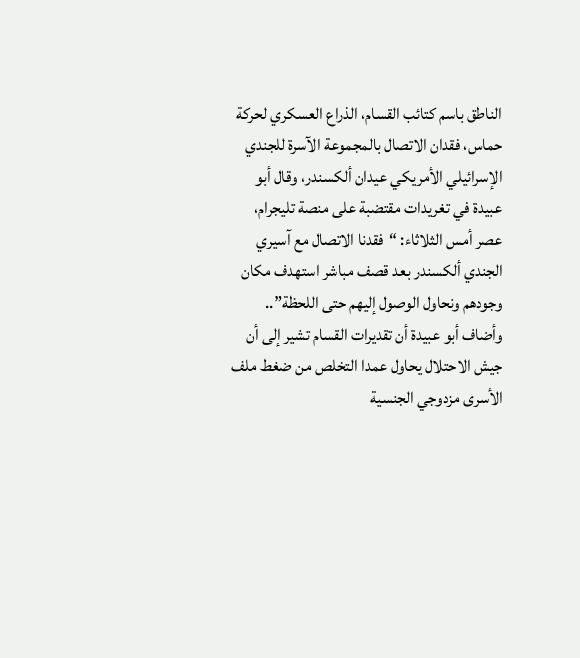الناطق باسم كتائب القسام، الذراع العسكري لحركة حماس، فقدان الاتصال بالمجموعة الآسرة للجندي الإسرائيلي الأمريكي عيدان ألكسندر، وقال أبو عبيدة في تغريدات مقتضبة على منصة تليجرام، عصر أمس الثلاثاء: “فقدنا الاتصال مع آسيري الجندي ألكسندر بعد قصف مباشر استهدف مكان وجودهم ونحاول الوصول إليهم حتى اللحظة”.. وأضاف أبو عبيدة أن تقديرات القسام تشير إلى أن جيش الاحتلال يحاول عمدا التخلص من ضغط ملف الأسرى مزدوجي الجنسية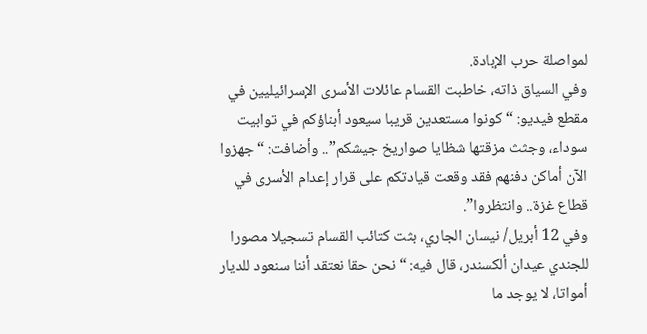لمواصلة حرب الإبادة.
وفي السياق ذاته، خاطبت القسام عائلات الأسرى الإسرائيليين في مقطع فيديو: “كونوا مستعدين قريبا سيعود أبناؤكم في توابيت سوداء، وجثث مزقتها شظايا صواريخ جيشكم”.. وأضافت: “جهزوا الآن أماكن دفنهم فقد وقعت قيادتكم على قرار إعدام الأسرى في قطاع غزة.. وانتظروا”.
وفي 12 أبريل/ نيسان الجاري، بثت كتائب القسام تسجيلا مصورا للجندي عيدان ألكسندر، قال فيه: “نحن حقا نعتقد أننا سنعود للديار أمواتا، لا يوجد ما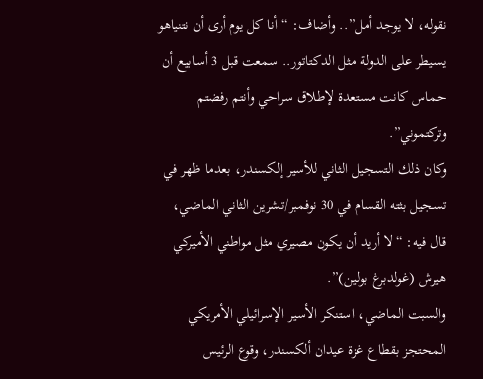نقوله، لا يوجد أمل”.. وأضاف: “أنا كل يوم أرى أن نتنياهو يسيطر على الدولة مثل الدكتاتور.. سمعت قبل 3 أسابيع أن حماس كانت مستعدة لإطلاق سراحي وأنتم رفضتم وتركتموني”.
وكان ذلك التسجيل الثاني للأسير إلكسندر، بعدما ظهر في تسجيل بثته القسام في 30 نوفمبر/تشرين الثاني الماضي، قال فيه: “لا أريد أن يكون مصيري مثل مواطني الأميركي هيرش (غولدبرغ بولين)”.
والسبت الماضي، استنكر الأسير الإسرائيلي الأمريكي المحتجز بقطاع غزة عيدان ألكسندر، وقوع الرئيس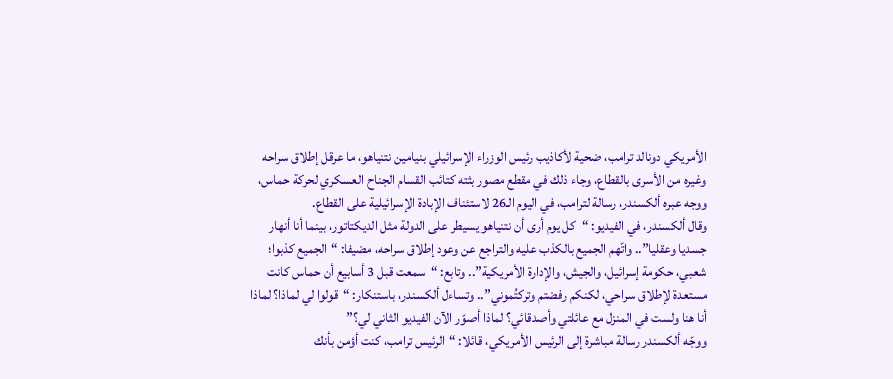الأمريكي دونالد ترامب، ضحية لأكاذيب رئيس الوزراء الإسرائيلي بنيامين نتنياهو، ما عرقل إطلاق سراحه وغيره من الأسرى بالقطاع، وجاء ذلك في مقطع مصور بثته كتائب القسام الجناح العسكري لحركة حماس، ووجه عبره ألكسندر، رسالة لترامب، في اليوم الـ26 لاستئناف الإبادة الإسرائيلية على القطاع.
وقال ألكسندر، في الفيديو: “كل يوم أرى أن نتنياهو يسيطر على الدولة مثل الديكتاتور، بينما أنا أنهار جسديا وعقليا”.. واتّهم الجميع بالكذب عليه والتراجع عن وعود إطلاق سراحه، مضيفا: “الجميع كذبوا؛ شعبي، حكومة إسرائيل، والجيش، والإدارة الأمريكية”.. وتابع: “سمعت قبل 3 أسابيع أن حماس كانت مستعدة لإطلاق سراحي، لكنكم رفضتم وتركتُموني”.. وتساءل ألكسندر، باستنكار: “قولوا لي لماذا؟ لماذا أنا هنا ولست في المنزل مع عائلتي وأصدقائي؟ لماذا أصوّر الآن الفيديو الثاني لي؟”
ووجّه ألكسندر رسالة مباشرة إلى الرئيس الأمريكي، قائلا: “الرئيس ترامب، كنت أؤمن بأنك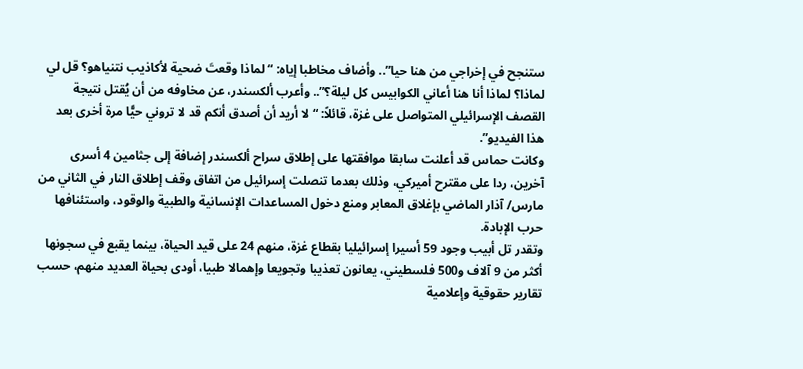ستنجح في إخراجي من هنا حيا”.. وأضاف مخاطبا إياه: “لماذا وقعتَ ضحية لأكاذيب نتنياهو؟ قل لي لماذا؟ لماذا أنا هنا أعاني الكوابيس كل ليلة؟”.. وأعرب ألكسندر، عن مخاوفه من أن يُقتل نتيجة القصف الإسرائيلي المتواصل على غزة، قائلاً: “لا أريد أن أصدق أنكم قد لا تروني حيًّا مرة أخرى بعد هذا الفيديو”.
وكانت حماس قد أعلنت سابقا موافقتها على إطلاق سراح ألكسندر إضافة إلى جثامين 4 أسرى آخرين، ردا على مقترح أميركي، وذلك بعدما تنصلت إسرائيل من اتفاق وقف إطلاق النار في الثاني من مارس/ آذار الماضي بإغلاق المعابر ومنع دخول المساعدات الإنسانية والطبية والوقود، واستئنافها حرب الإبادة.
وتقدر تل أبيب وجود 59 أسيرا إسرائيليا بقطاع غزة، منهم 24 على قيد الحياة، بينما يقبع في سجونها أكثر من 9 آلاف و500 فلسطيني، يعانون تعذيبا وتجويعا وإهمالا طبيا، أودى بحياة العديد منهم، حسب تقارير حقوقية وإعلامية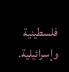فلسطينية وإسرائيلية.